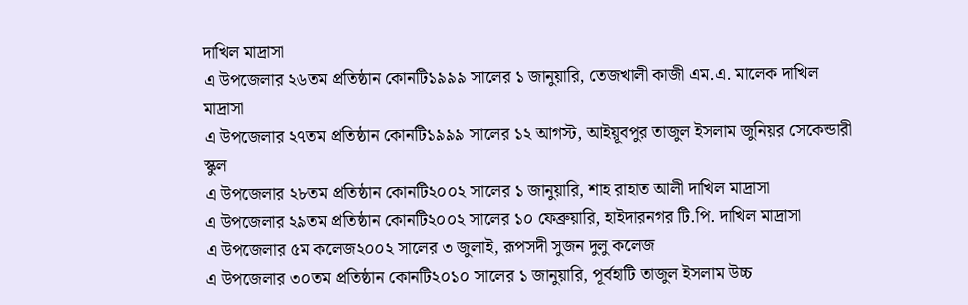দাখিল মাদ্রাসা
এ উপজেলার ২৬তম প্রতিষ্ঠান কোনটি১৯৯৯ সালের ১ জানুয়ারি, তেজখালী কাজী এম.এ. মালেক দাখিল
মাদ্রাসা
এ উপজেলার ২৭তম প্রতিষ্ঠান কোনটি১৯৯৯ সালের ১২ আগস্ট, আইয়ূবপুর তাজুল ইসলাম জুনিয়র সেকেন্ডারী
স্কুল
এ উপজেলার ২৮তম প্রতিষ্ঠান কোনটি২০০২ সালের ১ জানুয়ারি, শাহ রাহাত আলী দাখিল মাদ্রাসা
এ উপজেলার ২৯তম প্রতিষ্ঠান কোনটি২০০২ সালের ১০ ফেব্রুয়ারি, হাইদারনগর টি.পি. দাখিল মাদ্রাসা
এ উপজেলার ৫ম কলেজ২০০২ সালের ৩ জুলাই, রূপসদী সুজন দুলু কলেজ
এ উপজেলার ৩০তম প্রতিষ্ঠান কোনটি২০১০ সালের ১ জানুয়ারি, পূর্বহাটি তাজুল ইসলাম উচ্চ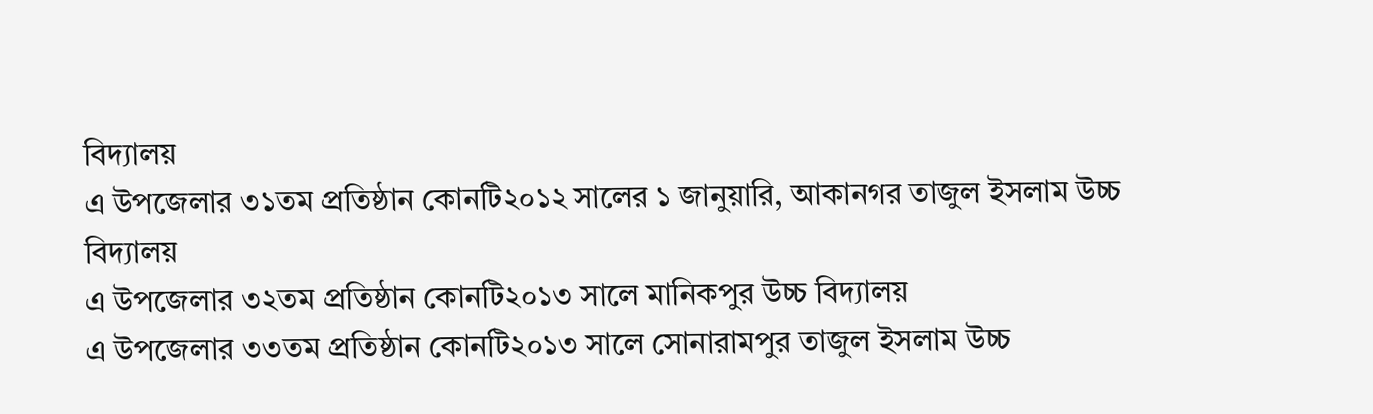বিদ্যালয়
এ উপজেলার ৩১তম প্রতিষ্ঠান কোনটি২০১২ সালের ১ জানুয়ারি, আকানগর তাজুল ইসলাম উচ্চ বিদ্যালয়
এ উপজেলার ৩২তম প্রতিষ্ঠান কোনটি২০১৩ সালে মানিকপুর উচ্চ বিদ্যালয়
এ উপজেলার ৩৩তম প্রতিষ্ঠান কোনটি২০১৩ সালে সোনারামপুর তাজুল ইসলাম উচ্চ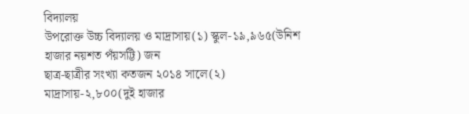বিদ্যালয়
উপরোক্ত উচ্চ বিদ্যালয় ও মাদ্রাসায়(১) স্কুল-১৯,৯৬৫(উনিশ হাজার নয়শত পঁয়সট্টি) জন
ছাত্র-ছাত্রীর সংখ্যা কতজন ২০১৪ সালে(২) মাদ্রাসায়-২,৮০০(দুই হাজার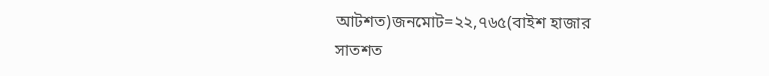আটশত)জনমোট=২২,৭৬৫(বাইশ হাজার
সাতশত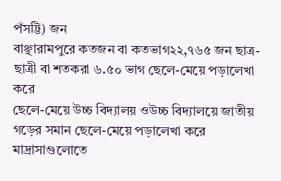পঁসট্টি) জন
বাঞ্ছারামপুরে কতজন বা কতভাগ২২,৭৬৫ জন ছাত্র-ছাত্রী বা শতকরা ৬.৫০ ভাগ ছেলে-মেয়ে পড়ালেখা করে
ছেলে-মেয়ে উচ্চ বিদ্যালয় ওউচ্চ বিদ্যালয়ে জাতীয় গড়ের সমান ছেলে-মেয়ে পড়ালেখা করে
মাদ্রাসাগুলোতে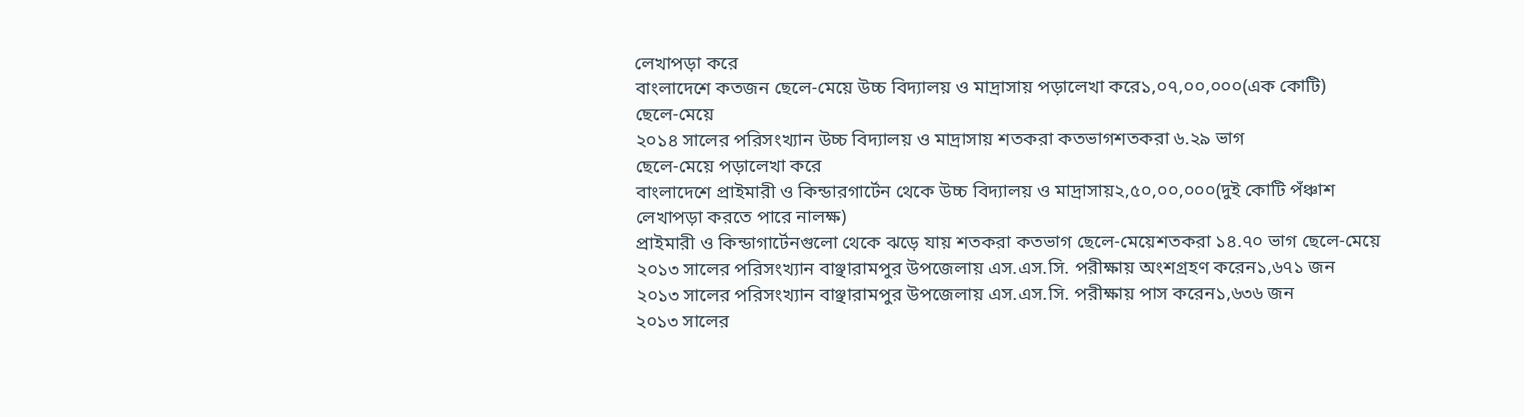লেখাপড়া করে
বাংলাদেশে কতজন ছেলে-মেয়ে উচ্চ বিদ্যালয় ও মাদ্রাসায় পড়ালেখা করে১,০৭,০০,০০০(এক কোটি)
ছেলে-মেয়ে
২০১৪ সালের পরিসংখ্যান উচ্চ বিদ্যালয় ও মাদ্রাসায় শতকরা কতভাগশতকরা ৬.২৯ ভাগ
ছেলে-মেয়ে পড়ালেখা করে
বাংলাদেশে প্রাইমারী ও কিন্ডারগার্টেন থেকে উচ্চ বিদ্যালয় ও মাদ্রাসায়২,৫০,০০,০০০(দুই কোটি পঁঞ্চাশ
লেখাপড়া করতে পারে নালক্ষ)
প্রাইমারী ও কিন্ডাগার্টেনগুলো থেকে ঝড়ে যায় শতকরা কতভাগ ছেলে-মেয়েশতকরা ১৪.৭০ ভাগ ছেলে-মেয়ে
২০১৩ সালের পরিসংখ্যান বাঞ্ছারামপুর উপজেলায় এস.এস.সি. পরীক্ষায় অংশগ্রহণ করেন১,৬৭১ জন
২০১৩ সালের পরিসংখ্যান বাঞ্ছারামপুর উপজেলায় এস.এস.সি. পরীক্ষায় পাস করেন১,৬৩৬ জন
২০১৩ সালের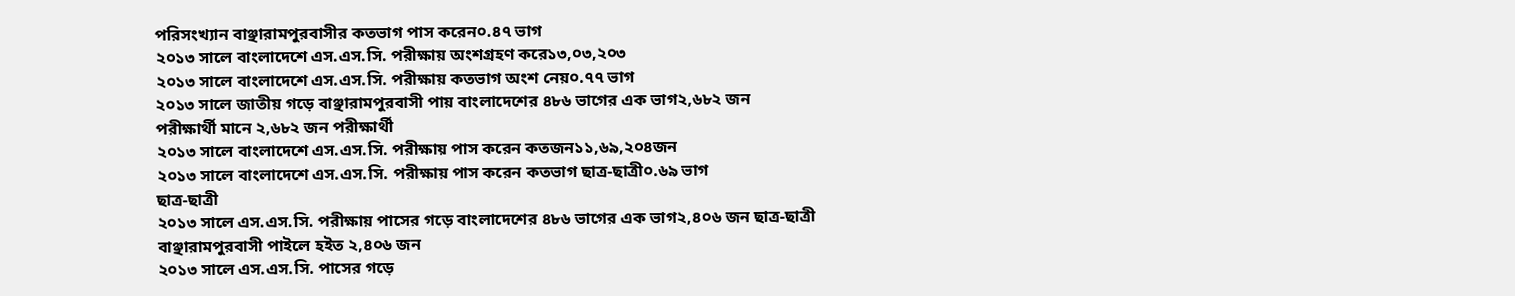পরিসংখ্যান বাঞ্ছারামপুরবাসীর কতভাগ পাস করেন০.৪৭ ভাগ
২০১৩ সালে বাংলাদেশে এস.এস.সি. পরীক্ষায় অংশগ্রহণ করে১৩,০৩,২০৩
২০১৩ সালে বাংলাদেশে এস.এস.সি. পরীক্ষায় কতভাগ অংশ নেয়০.৭৭ ভাগ
২০১৩ সালে জাতীয় গড়ে বাঞ্ছারামপুরবাসী পায় বাংলাদেশের ৪৮৬ ভাগের এক ভাগ২,৬৮২ জন
পরীক্ষার্থী মানে ২,৬৮২ জন পরীক্ষার্থী
২০১৩ সালে বাংলাদেশে এস.এস.সি. পরীক্ষায় পাস করেন কতজন১১,৬৯,২০৪জন
২০১৩ সালে বাংলাদেশে এস.এস.সি. পরীক্ষায় পাস করেন কতভাগ ছাত্র-ছাত্রী০.৬৯ ভাগ
ছাত্র-ছাত্রী
২০১৩ সালে এস.এস.সি. পরীক্ষায় পাসের গড়ে বাংলাদেশের ৪৮৬ ভাগের এক ভাগ২,৪০৬ জন ছাত্র-ছাত্রী
বাঞ্ছারামপুরবাসী পাইলে হইত ২,৪০৬ জন
২০১৩ সালে এস.এস.সি. পাসের গড়ে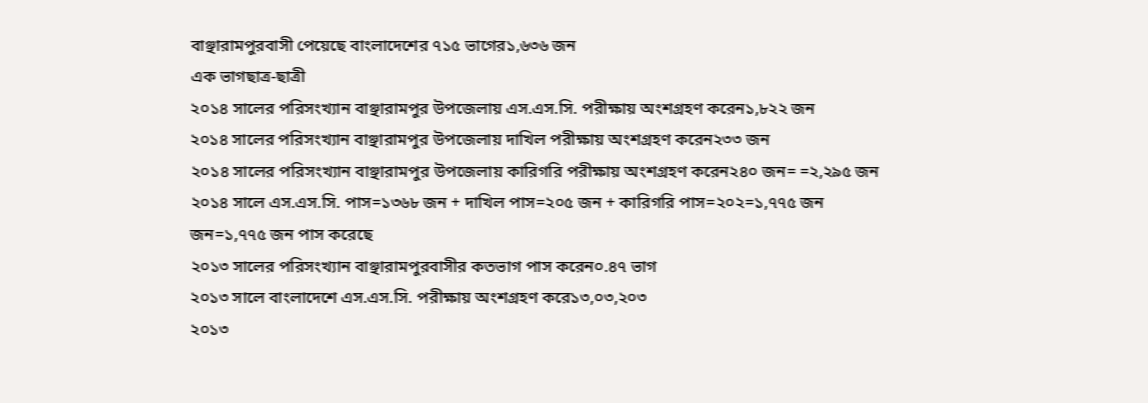বাঞ্ছারামপুরবাসী পেয়েছে বাংলাদেশের ৭১৫ ভাগের১,৬৩৬ জন
এক ভাগছাত্র-ছাত্রী
২০১৪ সালের পরিসংখ্যান বাঞ্ছারামপুর উপজেলায় এস.এস.সি. পরীক্ষায় অংশগ্রহণ করেন১,৮২২ জন
২০১৪ সালের পরিসংখ্যান বাঞ্ছারামপুর উপজেলায় দাখিল পরীক্ষায় অংশগ্রহণ করেন২৩৩ জন
২০১৪ সালের পরিসংখ্যান বাঞ্ছারামপুর উপজেলায় কারিগরি পরীক্ষায় অংশগ্রহণ করেন২৪০ জন= =২,২৯৫ জন
২০১৪ সালে এস.এস.সি. পাস=১৩৬৮ জন + দাখিল পাস=২০৫ জন + কারিগরি পাস=২০২=১,৭৭৫ জন
জন=১,৭৭৫ জন পাস করেছে
২০১৩ সালের পরিসংখ্যান বাঞ্ছারামপুরবাসীর কতভাগ পাস করেন০.৪৭ ভাগ
২০১৩ সালে বাংলাদেশে এস.এস.সি. পরীক্ষায় অংশগ্রহণ করে১৩,০৩,২০৩
২০১৩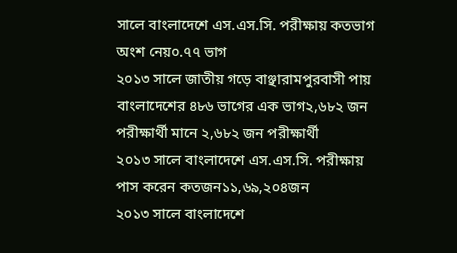সালে বাংলাদেশে এস.এস.সি. পরীক্ষায় কতভাগ অংশ নেয়০.৭৭ ভাগ
২০১৩ সালে জাতীয় গড়ে বাঞ্ছারামপুরবাসী পায় বাংলাদেশের ৪৮৬ ভাগের এক ভাগ২,৬৮২ জন
পরীক্ষার্থী মানে ২,৬৮২ জন পরীক্ষার্থী
২০১৩ সালে বাংলাদেশে এস.এস.সি. পরীক্ষায় পাস করেন কতজন১১,৬৯,২০৪জন
২০১৩ সালে বাংলাদেশে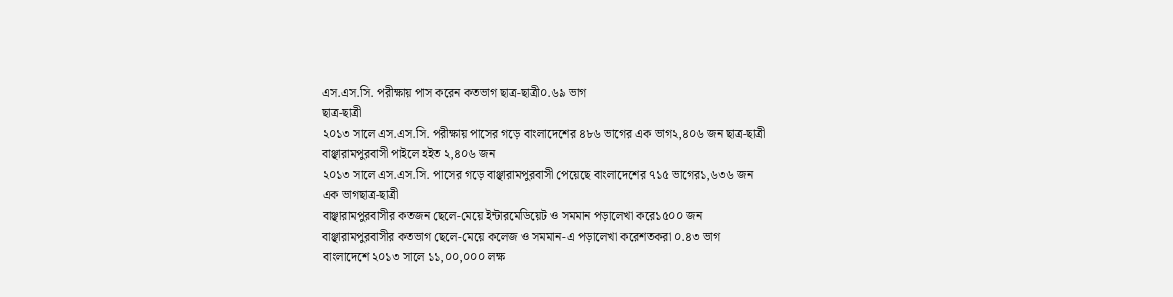এস.এস.সি. পরীক্ষায় পাস করেন কতভাগ ছাত্র-ছাত্রী০.৬৯ ভাগ
ছাত্র-ছাত্রী
২০১৩ সালে এস.এস.সি. পরীক্ষায় পাসের গড়ে বাংলাদেশের ৪৮৬ ভাগের এক ভাগ২,৪০৬ জন ছাত্র-ছাত্রী
বাঞ্ছারামপুরবাসী পাইলে হইত ২,৪০৬ জন
২০১৩ সালে এস.এস.সি. পাসের গড়ে বাঞ্ছারামপুরবাসী পেয়েছে বাংলাদেশের ৭১৫ ভাগের১,৬৩৬ জন
এক ভাগছাত্র-ছাত্রী
বাঞ্ছারামপুরবাসীর কতজন ছেলে-মেয়ে ইন্টারমেডিয়েট ও সমমান পড়ালেখা করে১৫০০ জন
বাঞ্ছারামপুরবাসীর কতভাগ ছেলে-মেয়ে কলেজ ও সমমান-এ পড়ালেখা করেশতকরা ০.৪৩ ভাগ
বাংলাদেশে ২০১৩ সালে ১১,০০,০০০ লক্ষ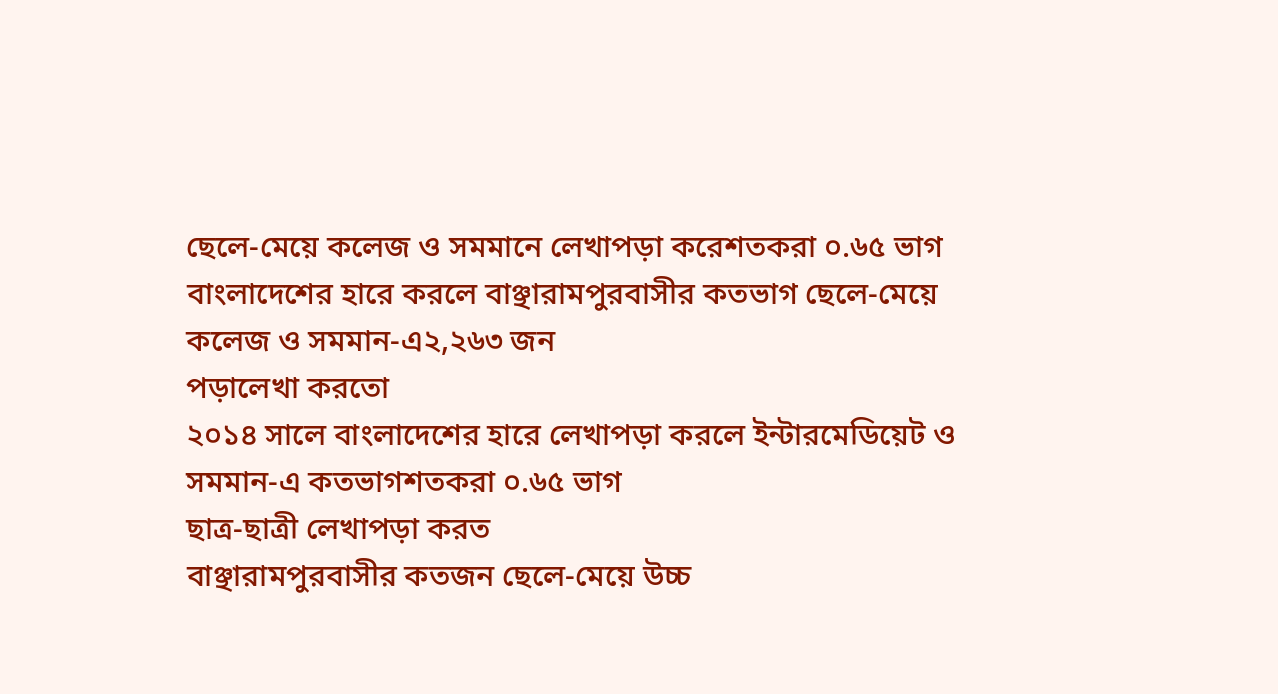ছেলে-মেয়ে কলেজ ও সমমানে লেখাপড়া করেশতকরা ০.৬৫ ভাগ
বাংলাদেশের হারে করলে বাঞ্ছারামপুরবাসীর কতভাগ ছেলে-মেয়ে কলেজ ও সমমান-এ২,২৬৩ জন
পড়ালেখা করতো
২০১৪ সালে বাংলাদেশের হারে লেখাপড়া করলে ইন্টারমেডিয়েট ও সমমান-এ কতভাগশতকরা ০.৬৫ ভাগ
ছাত্র-ছাত্রী লেখাপড়া করত
বাঞ্ছারামপুরবাসীর কতজন ছেলে-মেয়ে উচ্চ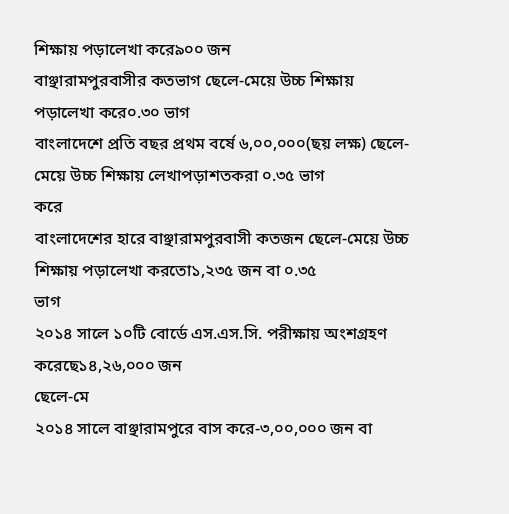শিক্ষায় পড়ালেখা করে৯০০ জন
বাঞ্ছারামপুরবাসীর কতভাগ ছেলে-মেয়ে উচ্চ শিক্ষায় পড়ালেখা করে০.৩০ ভাগ
বাংলাদেশে প্রতি বছর প্রথম বর্ষে ৬,০০,০০০(ছয় লক্ষ) ছেলে-মেয়ে উচ্চ শিক্ষায় লেখাপড়াশতকরা ০.৩৫ ভাগ
করে
বাংলাদেশের হারে বাঞ্ছারামপুরবাসী কতজন ছেলে-মেয়ে উচ্চ শিক্ষায় পড়ালেখা করতো১,২৩৫ জন বা ০.৩৫
ভাগ
২০১৪ সালে ১০টি বোর্ডে এস.এস.সি. পরীক্ষায় অংশগ্রহণ করেছে১৪,২৬,০০০ জন
ছেলে-মে
২০১৪ সালে বাঞ্ছারামপুরে বাস করে-৩,০০,০০০ জন বা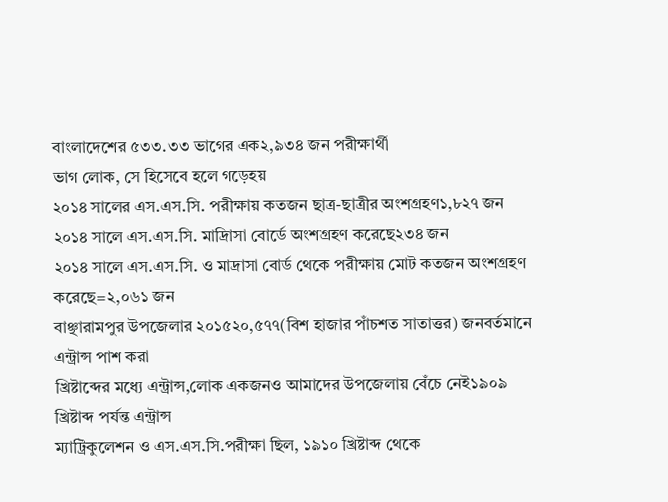বাংলাদেশের ৫৩৩.৩৩ ভাগের এক২,৯৩৪ জন পরীক্ষার্থী
ভাগ লোক, সে হিসেবে হলে গড়েহয়
২০১৪ সালের এস.এস.সি. পরীক্ষায় কতজন ছাত্র-ছাত্রীর অংশগ্রহণ১,৮২৭ জন
২০১৪ সালে এস.এস.সি. মাদ্রিাসা বোর্ডে অংশগ্রহণ করেছে২৩৪ জন
২০১৪ সালে এস.এস.সি. ও মাদ্রাসা বোর্ড থেকে পরীক্ষায় মোট কতজন অংশগ্রহণ করেছে=২,০৬১ জন
বাঞ্ছারামপুর উপজেলার ২০১৫২০,৫৭৭(বিশ হাজার পাঁচশত সাতাত্তর) জনবর্তমানে এন্ট্রান্স পাশ করা
খ্রিষ্টাব্দের মধ্যে এন্ট্রান্স,লোক একজনও আমাদের উপজেলায় বেঁচে নেই১৯০৯ খ্রিষ্টাব্দ পর্যন্ত এন্ট্রান্স
ম্যাট্রিকুলেশন ও এস.এস.সি.পরীক্ষা ছিল, ১৯১০ খ্রিষ্টাব্দ থেকে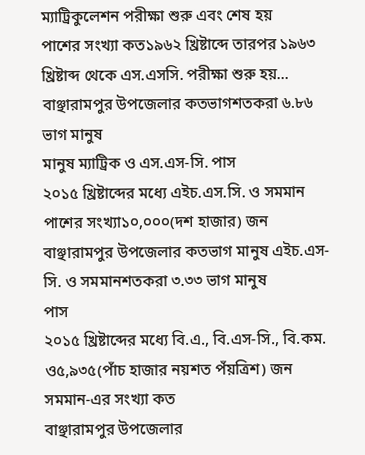ম্যাট্রিকুলেশন পরীক্ষা শুরু এবং শেষ হয়
পাশের সংখ্যা কত১৯৬২ খ্রিষ্টাব্দে তারপর ১৯৬৩ খ্রিষ্টাব্দ থেকে এস.এসসি. পরীক্ষা শুরু হয়...
বাঞ্ছারামপুর উপজেলার কতভাগশতকরা ৬.৮৬ ভাগ মানুষ
মানুষ ম্যাট্রিক ও এস.এস-সি. পাস
২০১৫ খ্রিষ্টাব্দের মধ্যে এইচ.এস.সি. ও সমমান পাশের সংখ্যা১০,০০০(দশ হাজার) জন
বাঞ্ছারামপুর উপজেলার কতভাগ মানুষ এইচ.এস-সি. ও সমমানশতকরা ৩.৩৩ ভাগ মানুষ
পাস
২০১৫ খ্রিষ্টাব্দের মধ্যে বি.এ., বি.এস-সি., বি.কম. ও৫,৯৩৫(পাঁচ হাজার নয়শত পঁয়ত্রিশ) জন
সমমান-এর সংখ্যা কত
বাঞ্ছারামপুর উপজেলার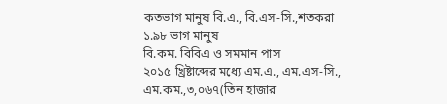কতভাগ মানুষ বি.এ., বি.এস-সি.,শতকরা ১.৯৮ ভাগ মানুষ
বি.কম. বিবিএ ও সমমান পাস
২০১৫ খ্রিষ্টাব্দের মধ্যে এম.এ., এম.এস-সি., এম.কম.,৩,০৬৭(তিন হাজার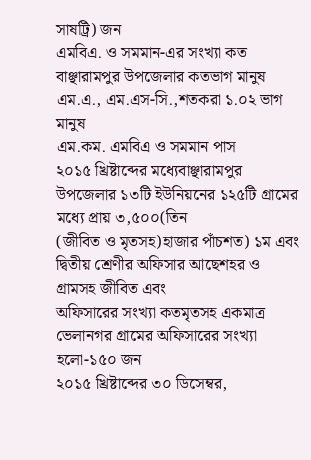সাষট্রি) জন
এমবিএ. ও সমমান-এর সংখ্যা কত
বাঞ্ছারামপুর উপজেলার কতভাগ মানুষ এম.এ., এম.এস-সি.,শতকরা ১.০২ ভাগ মানুষ
এম.কম. এমবিএ ও সমমান পাস
২০১৫ খ্রিষ্টাব্দের মধ্যেবাঞ্ছারামপুর উপজেলার ১৩টি ইউনিয়নের ১২৫টি গ্রামের মধ্যে প্রায় ৩,৫০০(তিন
(জীবিত ও মৃতসহ)হাজার পাঁচশত) ১ম এবং দ্বিতীয় শ্রেণীর অফিসার আছেশহর ও গ্রামসহ জীবিত এবং
অফিসারের সংখ্যা কতমৃতসহ একমাত্র ভেলানগর গ্রামের অফিসারের সংখ্যা হলো-১৫০ জন
২০১৫ খ্রিষ্টাব্দের ৩০ ডিসেম্বর,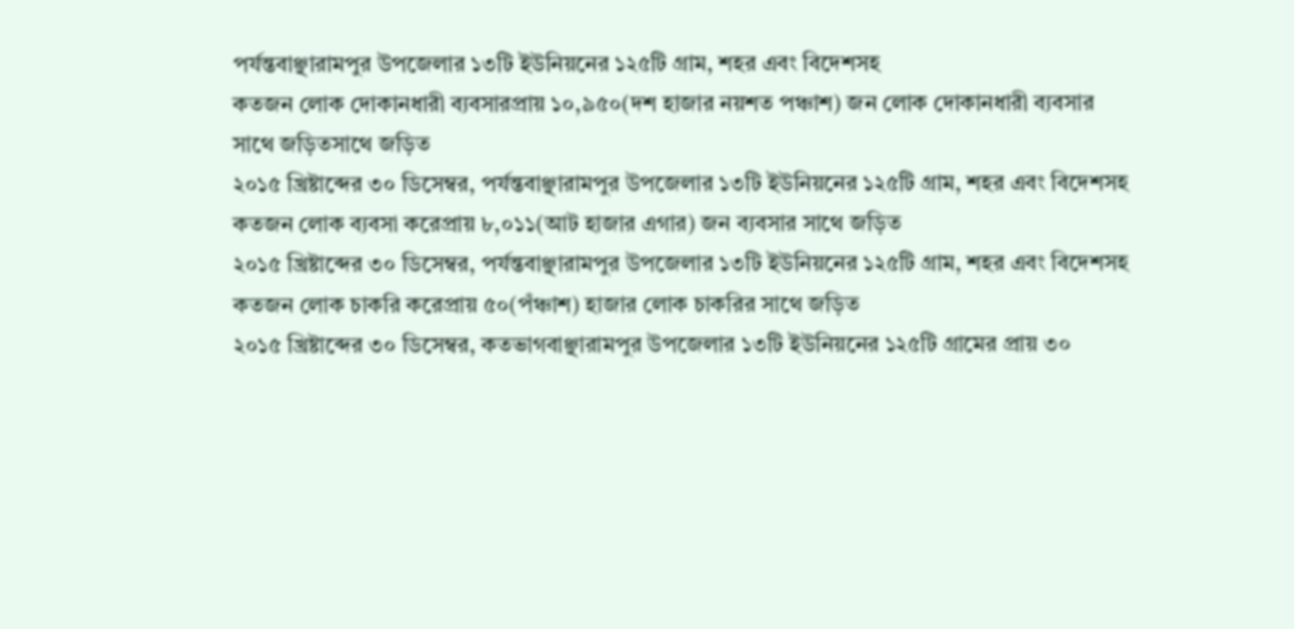পর্যন্তবাঞ্ছারামপুর উপজেলার ১৩টি ইউনিয়নের ১২৫টি গ্রাম, শহর এবং বিদেশসহ
কতজন লোক দোকানধারী ব্যবসারপ্রায় ১০,৯৫০(দশ হাজার নয়শত পঞ্চাশ) জন লোক দোকানধারী ব্যবসার
সাথে জড়িতসাথে জড়িত
২০১৫ খ্রিষ্টাব্দের ৩০ ডিসেম্বর, পর্যন্তবাঞ্ছারামপুর উপজেলার ১৩টি ইউনিয়নের ১২৫টি গ্রাম, শহর এবং বিদেশসহ
কতজন লোক ব্যবসা করেপ্রায় ৮,০১১(আট হাজার এগার) জন ব্যবসার সাথে জড়িত
২০১৫ খ্রিষ্টাব্দের ৩০ ডিসেম্বর, পর্যন্তবাঞ্ছারামপুর উপজেলার ১৩টি ইউনিয়নের ১২৫টি গ্রাম, শহর এবং বিদেশসহ
কতজন লোক চাকরি করেপ্রায় ৫০(পঁঞ্চাশ) হাজার লোক চাকরির সাথে জড়িত
২০১৫ খ্রিষ্টাব্দের ৩০ ডিসেম্বর, কতভাগবাঞ্ছারামপুর উপজেলার ১৩টি ইউনিয়নের ১২৫টি গ্রামের প্রায় ৩০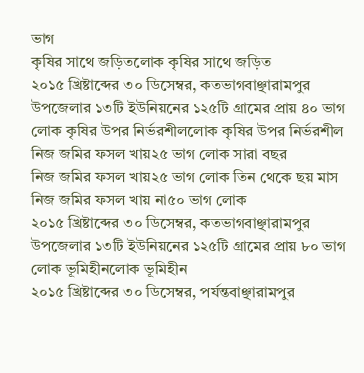ভাগ
কৃষির সাথে জড়িতলোক কৃষির সাথে জড়িত
২০১৫ খ্রিষ্টাব্দের ৩০ ডিসেম্বর, কতভাগবাঞ্ছারামপুর উপজেলার ১৩টি ইউনিয়নের ১২৫টি গ্রামের প্রায় ৪০ ভাগ
লোক কৃষির উপর নির্ভরশীললোক কৃষির উপর নির্ভরশীল
নিজ জমির ফসল খায়২৫ ভাগ লোক সারা বছর
নিজ জমির ফসল খায়২৫ ভাগ লোক তিন থেকে ছয় মাস
নিজ জমির ফসল খায় না৫০ ভাগ লোক
২০১৫ খ্রিষ্টাব্দের ৩০ ডিসেম্বর, কতভাগবাঞ্ছারামপুর উপজেলার ১৩টি ইউনিয়নের ১২৫টি গ্রামের প্রায় ৮০ ভাগ
লোক ভূমিহীনলোক ভূমিহীন
২০১৫ খ্রিষ্টাব্দের ৩০ ডিসেম্বর, পর্যন্তবাঞ্ছারামপুর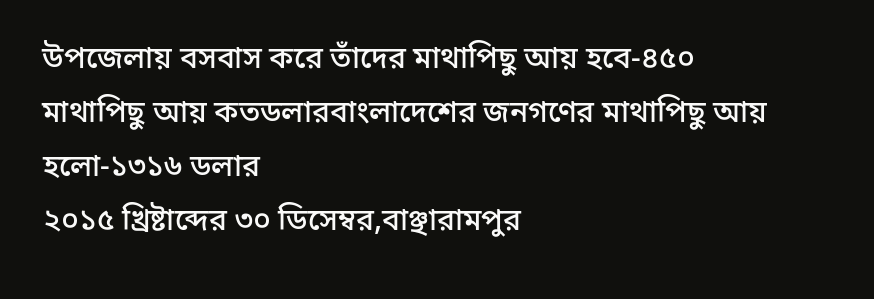উপজেলায় বসবাস করে তাঁদের মাথাপিছু আয় হবে-৪৫০
মাথাপিছু আয় কতডলারবাংলাদেশের জনগণের মাথাপিছু আয় হলো-১৩১৬ ডলার
২০১৫ খ্রিষ্টাব্দের ৩০ ডিসেম্বর,বাঞ্ছারামপুর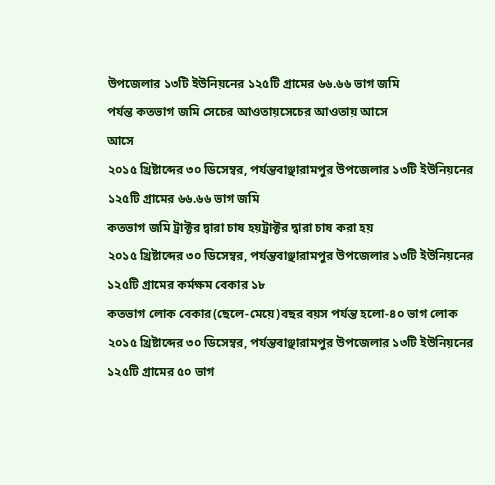উপজেলার ১৩টি ইউনিয়নের ১২৫টি গ্রামের ৬৬.৬৬ ভাগ জমি
পর্যন্ত কতভাগ জমি সেচের আওতায়সেচের আওতায় আসে
আসে
২০১৫ খ্রিষ্টাব্দের ৩০ ডিসেম্বর, পর্যন্তবাঞ্ছারামপুর উপজেলার ১৩টি ইউনিয়নের ১২৫টি গ্রামের ৬৬.৬৬ ভাগ জমি
কতভাগ জমি ট্রাক্টর দ্বারা চাষ হয়ট্রাক্টর দ্বারা চাষ করা হয়
২০১৫ খ্রিষ্টাব্দের ৩০ ডিসেম্বর, পর্যন্তবাঞ্ছারামপুর উপজেলার ১৩টি ইউনিয়নের ১২৫টি গ্রামের কর্মক্ষম বেকার ১৮
কতভাগ লোক বেকার(ছেলে-মেয়ে)বছর বয়স পর্যন্ত হলো-৪০ ভাগ লোক
২০১৫ খ্রিষ্টাব্দের ৩০ ডিসেম্বর, পর্যন্তবাঞ্ছারামপুর উপজেলার ১৩টি ইউনিয়নের ১২৫টি গ্রামের ৫০ ভাগ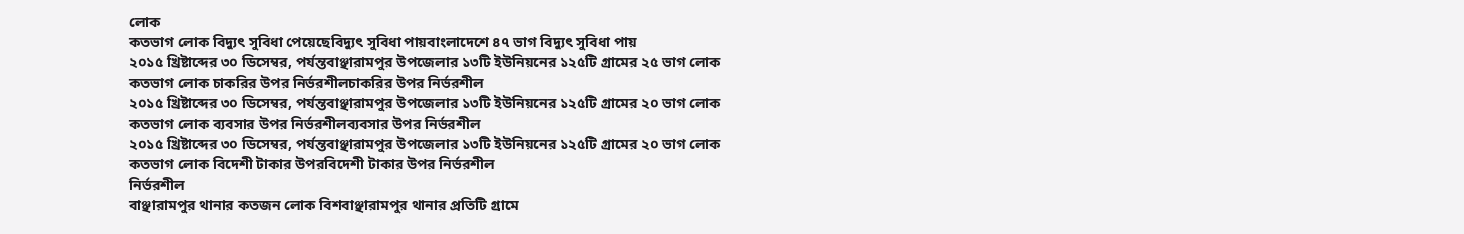লোক
কতভাগ লোক বিদ্যুৎ সুবিধা পেয়েছেবিদ্যুৎ সুবিধা পায়বাংলাদেশে ৪৭ ভাগ বিদ্যুৎ সুবিধা পায়
২০১৫ খ্রিষ্টাব্দের ৩০ ডিসেম্বর, পর্যন্তবাঞ্ছারামপুর উপজেলার ১৩টি ইউনিয়নের ১২৫টি গ্রামের ২৫ ভাগ লোক
কতভাগ লোক চাকরির উপর নির্ভরশীলচাকরির উপর নির্ভরশীল
২০১৫ খ্রিষ্টাব্দের ৩০ ডিসেম্বর, পর্যন্তবাঞ্ছারামপুর উপজেলার ১৩টি ইউনিয়নের ১২৫টি গ্রামের ২০ ভাগ লোক
কতভাগ লোক ব্যবসার উপর নির্ভরশীলব্যবসার উপর নির্ভরশীল
২০১৫ খ্রিষ্টাব্দের ৩০ ডিসেম্বর, পর্যন্তবাঞ্ছারামপুর উপজেলার ১৩টি ইউনিয়নের ১২৫টি গ্রামের ২০ ভাগ লোক
কতভাগ লোক বিদেশী টাকার উপরবিদেশী টাকার উপর নির্ভরশীল
নির্ভরশীল
বাঞ্ছারামপুর থানার কতজন লোক বিশবাঞ্ছারামপুর থানার প্রতিটি গ্রামে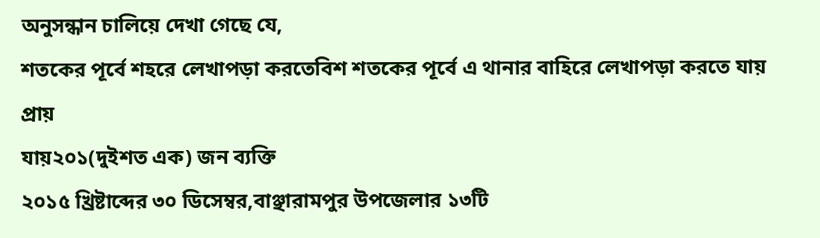অনুসন্ধান চালিয়ে দেখা গেছে যে,
শতকের পূর্বে শহরে লেখাপড়া করতেবিশ শতকের পূর্বে এ থানার বাহিরে লেখাপড়া করতে যায় প্রায়
যায়২০১(দুইশত এক) জন ব্যক্তি
২০১৫ খ্রিষ্টাব্দের ৩০ ডিসেম্বর,বাঞ্ছারামপুর উপজেলার ১৩টি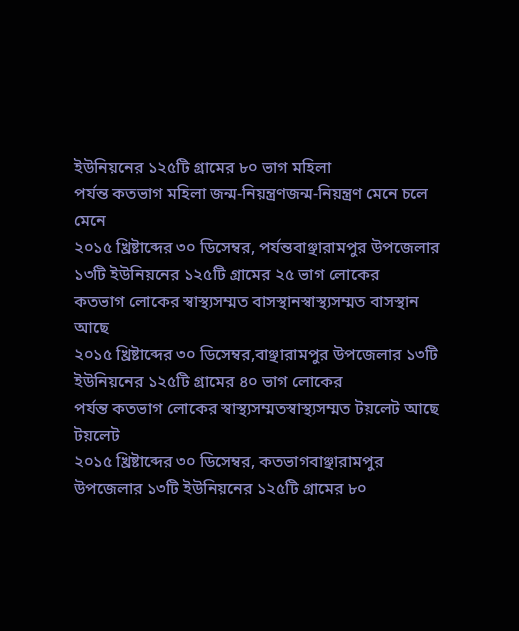ইউনিয়নের ১২৫টি গ্রামের ৮০ ভাগ মহিলা
পর্যন্ত কতভাগ মহিলা জন্ম-নিয়ন্ত্রণজন্ম-নিয়ন্ত্রণ মেনে চলে
মেনে
২০১৫ খ্রিষ্টাব্দের ৩০ ডিসেম্বর, পর্যন্তবাঞ্ছারামপুর উপজেলার ১৩টি ইউনিয়নের ১২৫টি গ্রামের ২৫ ভাগ লোকের
কতভাগ লোকের স্বাস্থ্যসম্মত বাসস্থানস্বাস্থ্যসম্মত বাসস্থান আছে
২০১৫ খ্রিষ্টাব্দের ৩০ ডিসেম্বর,বাঞ্ছারামপুর উপজেলার ১৩টি ইউনিয়নের ১২৫টি গ্রামের ৪০ ভাগ লোকের
পর্যন্ত কতভাগ লোকের স্বাস্থ্যসম্মতস্বাস্থ্যসম্মত টয়লেট আছে
টয়লেট
২০১৫ খ্রিষ্টাব্দের ৩০ ডিসেম্বর, কতভাগবাঞ্ছারামপুর উপজেলার ১৩টি ইউনিয়নের ১২৫টি গ্রামের ৮০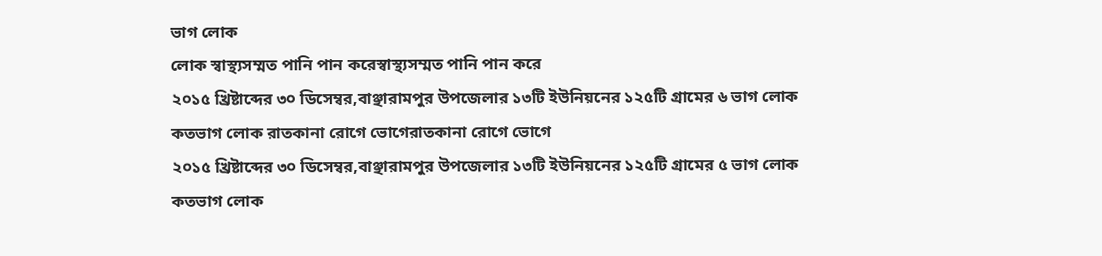ভাগ লোক
লোক স্বাস্থ্যসম্মত পানি পান করেস্বাস্থ্যসম্মত পানি পান করে
২০১৫ খ্রিষ্টাব্দের ৩০ ডিসেম্বর,বাঞ্ছারামপুর উপজেলার ১৩টি ইউনিয়নের ১২৫টি গ্রামের ৬ ভাগ লোক
কতভাগ লোক রাতকানা রোগে ভোগেরাতকানা রোগে ভোগে
২০১৫ খ্রিষ্টাব্দের ৩০ ডিসেম্বর,বাঞ্ছারামপুর উপজেলার ১৩টি ইউনিয়নের ১২৫টি গ্রামের ৫ ভাগ লোক
কতভাগ লোক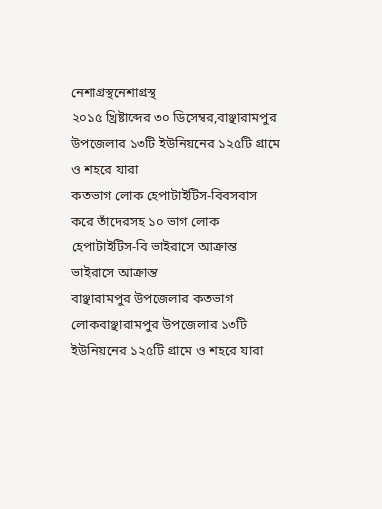নেশাগ্রস্থনেশাগ্রস্থ
২০১৫ খ্রিষ্টাব্দের ৩০ ডিসেম্বর,বাঞ্ছারামপুর উপজেলার ১৩টি ইউনিয়নের ১২৫টি গ্রামে ও শহরে যারা
কতভাগ লোক হেপাটাইটিস-বিবসবাস করে তাঁদেরসহ ১০ ভাগ লোক হেপাটাইটিস-বি ভাইরাসে আক্রান্ত
ভাইরাসে আক্রান্ত
বাঞ্ছারামপুর উপজেলার কতভাগ লোকবাঞ্ছারামপুর উপজেলার ১৩টি ইউনিয়নের ১২৫টি গ্রামে ও শহরে যারা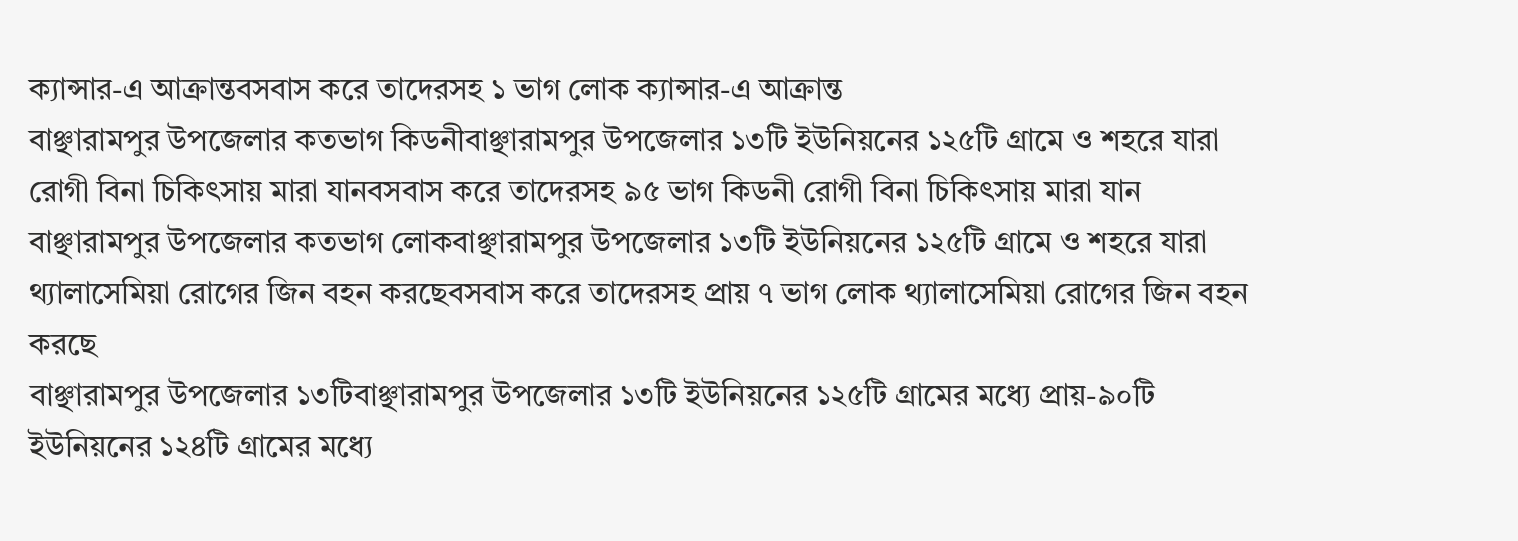ক্যান্সার-এ আক্রান্তবসবাস করে তাদেরসহ ১ ভাগ লোক ক্যান্সার-এ আক্রান্ত
বাঞ্ছারামপুর উপজেলার কতভাগ কিডনীবাঞ্ছারামপুর উপজেলার ১৩টি ইউনিয়নের ১২৫টি গ্রামে ও শহরে যারা
রোগী বিনা চিকিৎসায় মারা যানবসবাস করে তাদেরসহ ৯৫ ভাগ কিডনী রোগী বিনা চিকিৎসায় মারা যান
বাঞ্ছারামপুর উপজেলার কতভাগ লোকবাঞ্ছারামপুর উপজেলার ১৩টি ইউনিয়নের ১২৫টি গ্রামে ও শহরে যারা
থ্যালাসেমিয়া রোগের জিন বহন করছেবসবাস করে তাদেরসহ প্রায় ৭ ভাগ লোক থ্যালাসেমিয়া রোগের জিন বহন
করছে
বাঞ্ছারামপুর উপজেলার ১৩টিবাঞ্ছারামপুর উপজেলার ১৩টি ইউনিয়নের ১২৫টি গ্রামের মধ্যে প্রায়-৯০টি
ইউনিয়নের ১২৪টি গ্রামের মধ্যে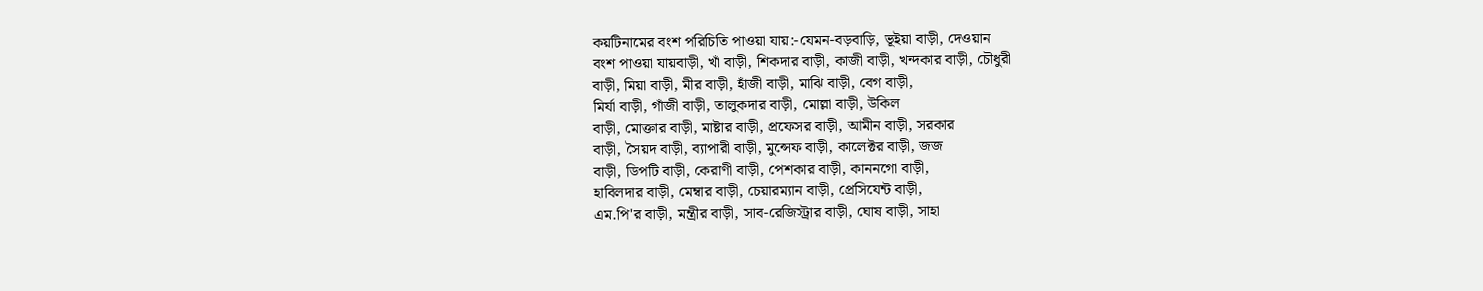কয়টিনামের বংশ পরিচিতি পাওয়া যায়:-যেমন-বড়বাড়ি, ভূইয়া বাড়ী, দেওয়ান
বংশ পাওয়া যায়বাড়ী, খাঁ বাড়ী, শিকদার বাড়ী, কাজী বাড়ী, খন্দকার বাড়ী, চৌধুরী
বাড়ী, মিয়া বাড়ী, মীর বাড়ী, হাঁজী বাড়ী, মাঝি বাড়ী, বেগ বাড়ী,
মির্যা বাড়ী, গাঁজী বাড়ী, তালুকদার বাড়ী, মোল্লা বাড়ী, উকিল
বাড়ী, মোক্তার বাড়ী, মাষ্টার বাড়ী, প্রফেসর বাড়ী, আমীন বাড়ী, সরকার
বাড়ী, সৈয়দ বাড়ী, ব্যাপারী বাড়ী, মুন্সেফ বাড়ী, কালেক্টর বাড়ী, জজ
বাড়ী, ডিপটি বাড়ী, কেরাণী বাড়ী, পেশকার বাড়ী, কাননগো বাড়ী,
হাবিলদার বাড়ী, মেম্বার বাড়ী, চেয়ারম্যান বাড়ী, প্রেসিযেন্ট বাড়ী,
এম.পি'র বাড়ী, মন্ত্রীর বাড়ী, সাব-রেজিস্ট্রার বাড়ী, ঘোষ বাড়ী, সাহা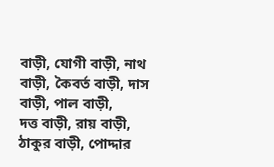বাড়ী, যোগী বাড়ী, নাথ বাড়ী, কৈবর্ত বাড়ী, দাস বাড়ী, পাল বাড়ী,
দত্ত বাড়ী, রায় বাড়ী, ঠাকুর বাড়ী, পোদ্দার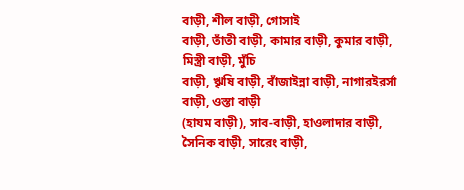বাড়ী, শীল বাড়ী, গোসাই
বাড়ী, তাঁতী বাড়ী, কামার বাড়ী, কুমার বাড়ী, মিস্ত্রী বাড়ী, মুঁচি
বাড়ী, ৠষি বাড়ী, বাঁজাইন্না বাড়ী, নাগারইরর্সা বাড়ী, ওস্তা বাড়ী
(হাযম বাড়ী), সাব-বাড়ী, হাওলাদার বাড়ী, সৈনিক বাড়ী, সারেং বাড়ী,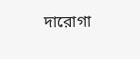দারোগা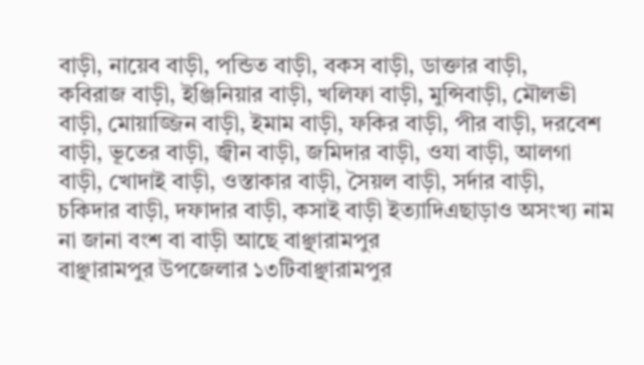বাড়ী, নায়েব বাড়ী, পন্ডিত বাড়ী, বকস বাড়ী, ডাক্তার বাড়ী,
কবিরাজ বাড়ী, ইঞ্জিনিয়ার বাড়ী, খলিফা বাড়ী, মুন্সিবাড়ী, মৌলভী
বাড়ী, মোয়াজ্জিন বাড়ী, ইমাম বাড়ী, ফকির বাড়ী, পীর বাড়ী, দরবেশ
বাড়ী, ভূতের বাড়ী, জ্বীন বাড়ী, জমিদার বাড়ী, ওযা বাড়ী, আলগা
বাড়ী, খোদাই বাড়ী, ওস্তাকার বাড়ী, সৈয়ল বাড়ী, সর্দার বাড়ী,
চকিদার বাড়ী, দফাদার বাড়ী, কসাই বাড়ী ইত্যাদিএছাড়াও অসংখ্য নাম
না জানা বংশ বা বাড়ী আছে বাঞ্ছারামপুর
বাঞ্ছারামপুর উপজেলার ১৩টিবাঞ্ছারামপুর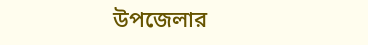উপজেলার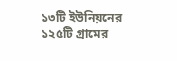১৩টি ইউনিয়নের ১২৫টি গ্রামের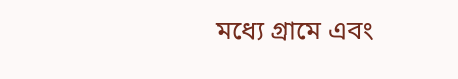মধ্যে গ্রামে এবং